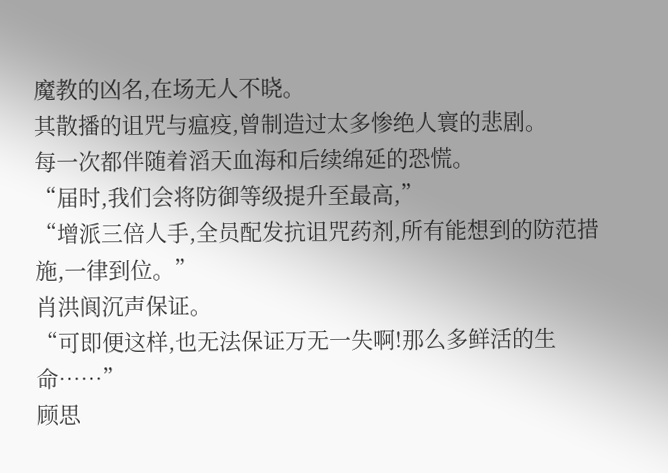魔教的凶名,在场无人不晓。
其散播的诅咒与瘟疫,曾制造过太多惨绝人寰的悲剧。
每一次都伴随着滔天血海和后续绵延的恐慌。
“届时,我们会将防御等级提升至最高,”
“增派三倍人手,全员配发抗诅咒药剂,所有能想到的防范措施,一律到位。”
肖洪阆沉声保证。
“可即便这样,也无法保证万无一失啊!那么多鲜活的生命……”
顾思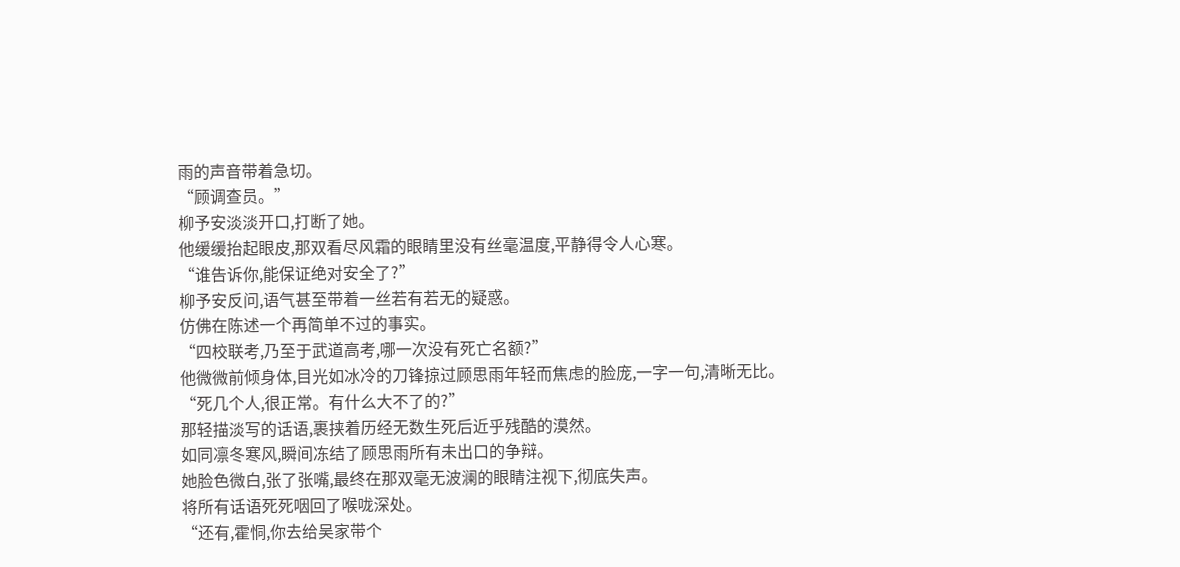雨的声音带着急切。
“顾调查员。”
柳予安淡淡开口,打断了她。
他缓缓抬起眼皮,那双看尽风霜的眼睛里没有丝毫温度,平静得令人心寒。
“谁告诉你,能保证绝对安全了?”
柳予安反问,语气甚至带着一丝若有若无的疑惑。
仿佛在陈述一个再简单不过的事实。
“四校联考,乃至于武道高考,哪一次没有死亡名额?”
他微微前倾身体,目光如冰冷的刀锋掠过顾思雨年轻而焦虑的脸庞,一字一句,清晰无比。
“死几个人,很正常。有什么大不了的?”
那轻描淡写的话语,裹挟着历经无数生死后近乎残酷的漠然。
如同凛冬寒风,瞬间冻结了顾思雨所有未出口的争辩。
她脸色微白,张了张嘴,最终在那双毫无波澜的眼睛注视下,彻底失声。
将所有话语死死咽回了喉咙深处。
“还有,霍恫,你去给吴家带个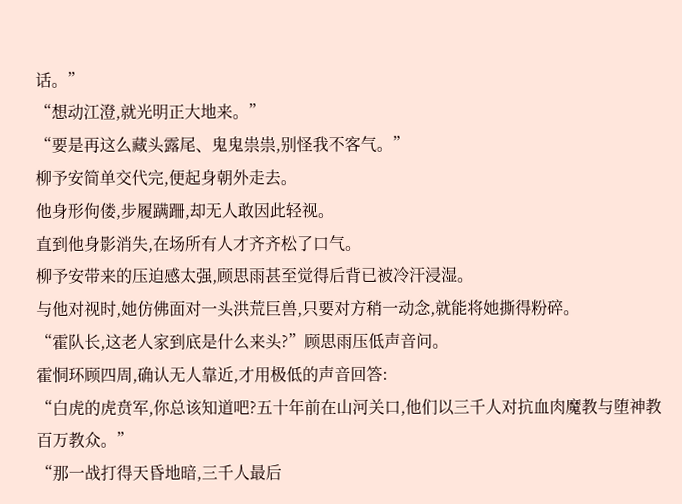话。”
“想动江澄,就光明正大地来。”
“要是再这么藏头露尾、鬼鬼祟祟,别怪我不客气。”
柳予安简单交代完,便起身朝外走去。
他身形佝偻,步履蹒跚,却无人敢因此轻视。
直到他身影消失,在场所有人才齐齐松了口气。
柳予安带来的压迫感太强,顾思雨甚至觉得后背已被冷汗浸湿。
与他对视时,她仿佛面对一头洪荒巨兽,只要对方稍一动念,就能将她撕得粉碎。
“霍队长,这老人家到底是什么来头?”顾思雨压低声音问。
霍恫环顾四周,确认无人靠近,才用极低的声音回答:
“白虎的虎贲军,你总该知道吧?五十年前在山河关口,他们以三千人对抗血肉魔教与堕神教百万教众。”
“那一战打得天昏地暗,三千人最后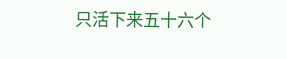只活下来五十六个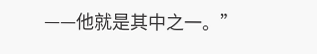——他就是其中之一。”